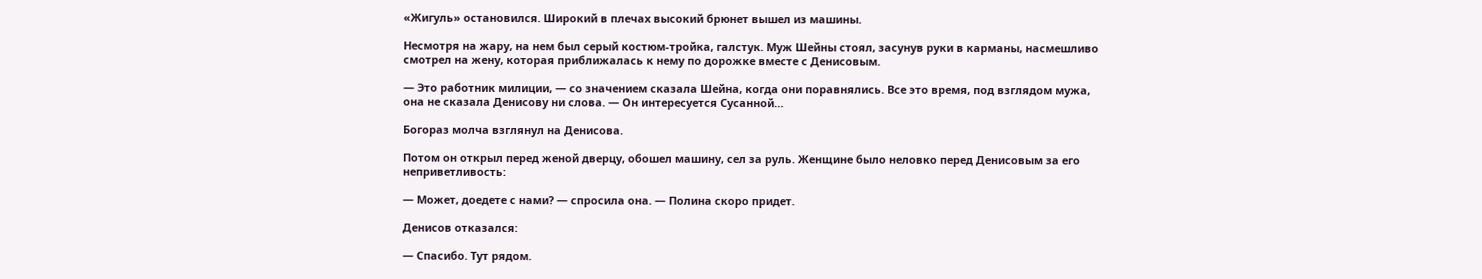«Жигуль» остановился. Широкий в плечах высокий брюнет вышел из машины.

Несмотря на жару, на нем был серый костюм-тройка, галстук. Муж Шейны стоял, засунув руки в карманы, насмешливо смотрел на жену, которая приближалась к нему по дорожке вместе с Денисовым.

— Это работник милиции, — со значением сказала Шейна, когда они поравнялись. Все это время, под взглядом мужа, она не сказала Денисову ни слова. — Он интересуется Сусанной…

Богораз молча взглянул на Денисова.

Потом он открыл перед женой дверцу, обошел машину, сел за руль. Женщине было неловко перед Денисовым за его неприветливость:

— Может, доедете с нами? — спросила она. — Полина скоро придет.

Денисов отказался:

— Спасибо. Тут рядом.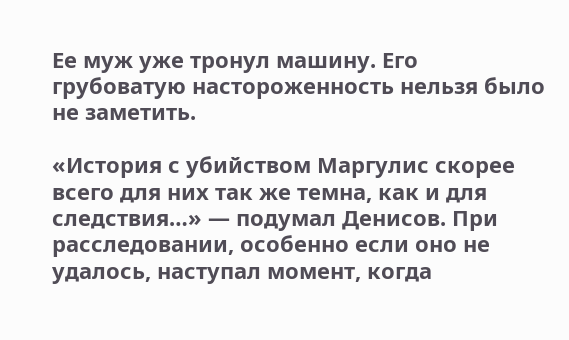Ее муж уже тронул машину. Его грубоватую настороженность нельзя было не заметить.

«История с убийством Маргулис скорее всего для них так же темна, как и для следствия…» — подумал Денисов. При расследовании, особенно если оно не удалось, наступал момент, когда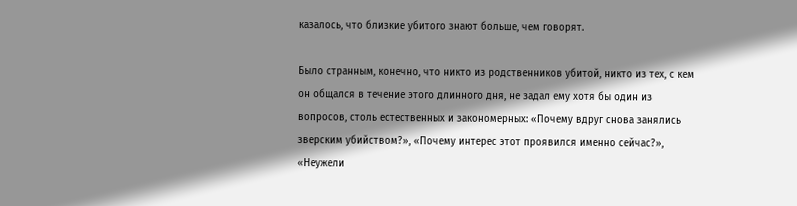казалось, что близкие убитого знают больше, чем говорят.

Было странным, конечно, что никто из родственников убитой, никто из тех, с кем он общался в течение этого длинного дня, не задал ему хотя бы один из вопросов, столь естественных и закономерных: «Почему вдруг снова занялись зверским убийством?», «Почему интерес этот проявился именно сейчас?», «Неужели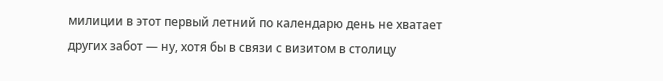милиции в этот первый летний по календарю день не хватает других забот — ну, хотя бы в связи с визитом в столицу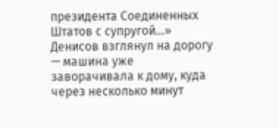президента Соединенных Штатов с супругой…» Денисов взглянул на дорогу — машина уже заворачивала к дому, куда через несколько минут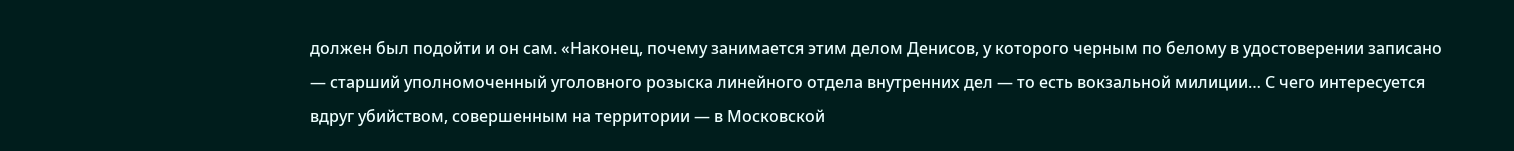должен был подойти и он сам. «Наконец, почему занимается этим делом Денисов, у которого черным по белому в удостоверении записано — старший уполномоченный уголовного розыска линейного отдела внутренних дел — то есть вокзальной милиции… С чего интересуется вдруг убийством, совершенным на территории — в Московской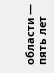области — пять лет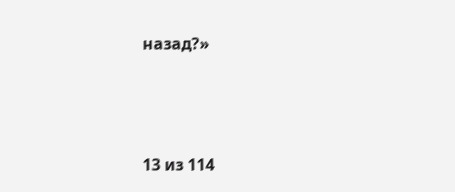назад?»



13 из 114